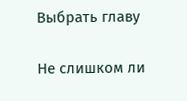Выбрать главу

Не слишком ли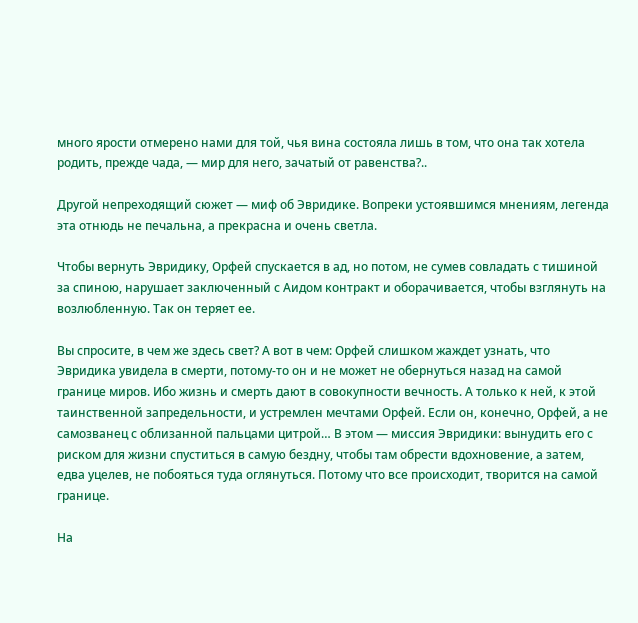много ярости отмерено нами для той, чья вина состояла лишь в том, что она так хотела родить, прежде чада, — мир для него, зачатый от равенства?..

Другой непреходящий сюжет — миф об Эвридике. Вопреки устоявшимся мнениям, легенда эта отнюдь не печальна, а прекрасна и очень светла.

Чтобы вернуть Эвридику, Орфей спускается в ад, но потом, не сумев совладать с тишиной за спиною, нарушает заключенный с Аидом контракт и оборачивается, чтобы взглянуть на возлюбленную. Так он теряет ее.

Вы спросите, в чем же здесь свет? А вот в чем: Орфей слишком жаждет узнать, что Эвридика увидела в смерти, потому-то он и не может не обернуться назад на самой границе миров. Ибо жизнь и смерть дают в совокупности вечность. А только к ней, к этой таинственной запредельности, и устремлен мечтами Орфей. Если он, конечно, Орфей, а не самозванец с облизанной пальцами цитрой… В этом — миссия Эвридики: вынудить его с риском для жизни спуститься в самую бездну, чтобы там обрести вдохновение, а затем, едва уцелев, не побояться туда оглянуться. Потому что все происходит, творится на самой границе.

На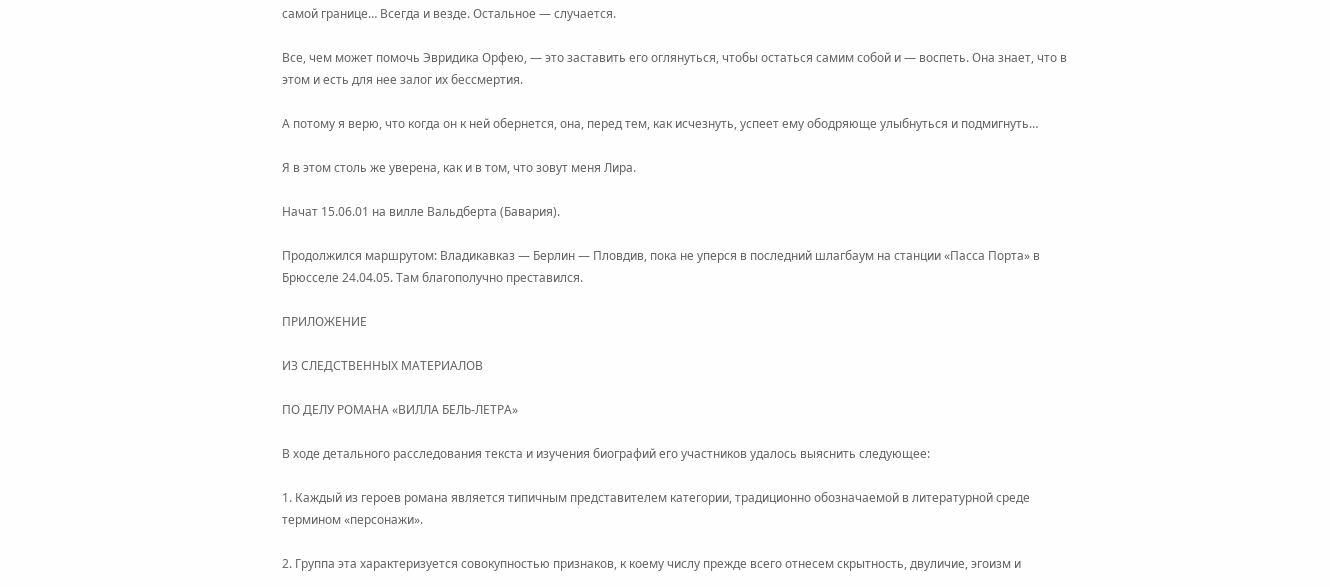самой границе… Всегда и везде. Остальное — случается.

Все, чем может помочь Эвридика Орфею, — это заставить его оглянуться, чтобы остаться самим собой и — воспеть. Она знает, что в этом и есть для нее залог их бессмертия.

А потому я верю, что когда он к ней обернется, она, перед тем, как исчезнуть, успеет ему ободряюще улыбнуться и подмигнуть…

Я в этом столь же уверена, как и в том, что зовут меня Лира.

Начат 15.06.01 на вилле Вальдберта (Бавария).

Продолжился маршрутом: Владикавказ — Берлин — Пловдив, пока не уперся в последний шлагбаум на станции «Пасса Порта» в Брюсселе 24.04.05. Там благополучно преставился.

ПРИЛОЖЕНИЕ

ИЗ СЛЕДСТВЕННЫХ МАТЕРИАЛОВ

ПО ДЕЛУ РОМАНА «ВИЛЛА БЕЛЬ-ЛЕТРА»

В ходе детального расследования текста и изучения биографий его участников удалось выяснить следующее:

1. Каждый из героев романа является типичным представителем категории, традиционно обозначаемой в литературной среде термином «персонажи».

2. Группа эта характеризуется совокупностью признаков, к коему числу прежде всего отнесем скрытность, двуличие, эгоизм и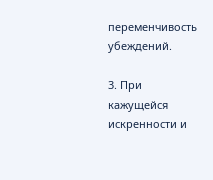переменчивость убеждений.

3. При кажущейся искренности и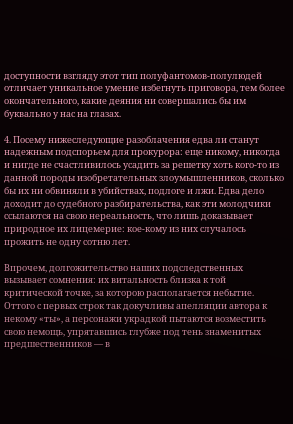доступности взгляду этот тип полуфантомов-полулюдей отличает уникальное умение избегнуть приговора, тем более окончательного, какие деяния ни совершались бы им буквально у нас на глазах.

4. Посему нижеследующие разоблачения едва ли станут надежным подспорьем для прокурора: еще никому, никогда и нигде не счастливилось усадить за решетку хоть кого-то из данной породы изобретательных злоумышленников, сколько бы их ни обвиняли в убийствах, подлоге и лжи. Едва дело доходит до судебного разбирательства, как эти молодчики ссылаются на свою нереальность, что лишь доказывает природное их лицемерие: кое-кому из них случалось прожить не одну сотню лет.

Впрочем, долгожительство наших подследственных вызывает сомнения: их витальность близка к той критической точке, за которою располагается небытие. Оттого с первых строк так докучливы апелляции автора к некому «ты», а персонажи украдкой пытаются возместить свою немощь, упрятавшись глубже под тень знаменитых предшественников — в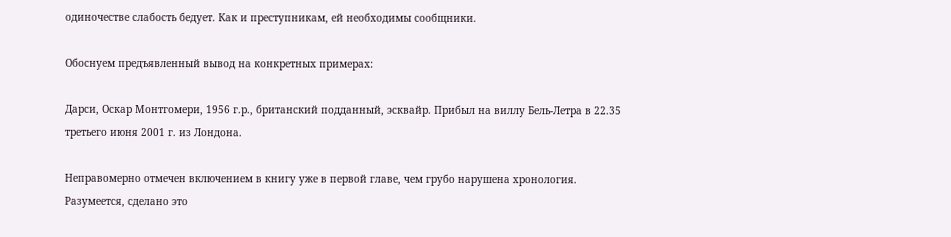одиночестве слабость бедует. Как и преступникам, ей необходимы сообщники.

Обоснуем предъявленный вывод на конкретных примерах:

Дарси, Оскар Монтгомери, 1956 г.р., британский подданный, эсквайр. Прибыл на виллу Бель-Летра в 22.35 третьего июня 2001 г. из Лондона.

Неправомерно отмечен включением в книгу уже в первой главе, чем грубо нарушена хронология. Разумеется, сделано это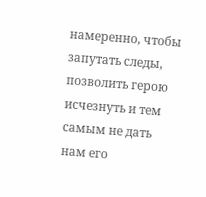намеренно, чтобы запутать следы, позволить герою исчезнуть и тем самым не дать нам его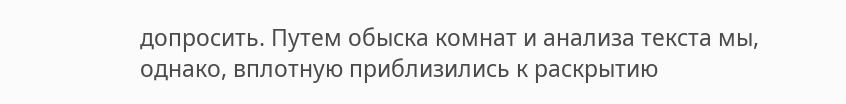допросить. Путем обыска комнат и анализа текста мы, однако, вплотную приблизились к раскрытию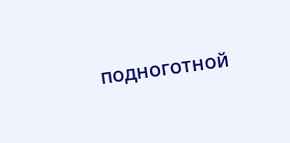подноготной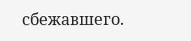сбежавшего.